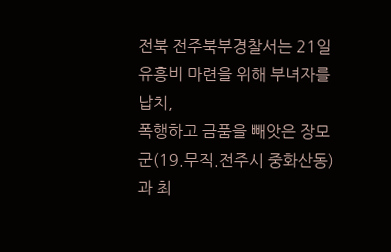전북 전주북부경찰서는 21일 유흥비 마련을 위해 부녀자를 납치,
폭행하고 금품을 빼앗은 장모군(19.무직.전주시 중화산동)과 최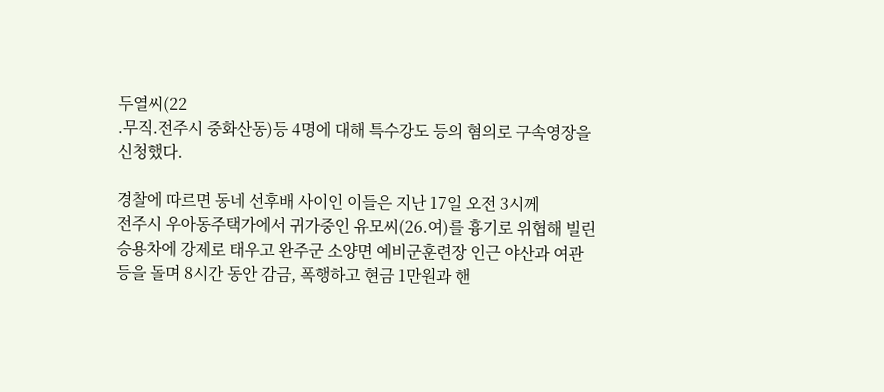두열씨(22
.무직.전주시 중화산동)등 4명에 대해 특수강도 등의 혐의로 구속영장을
신청했다.

경찰에 따르면 동네 선후배 사이인 이들은 지난 17일 오전 3시께
전주시 우아동주택가에서 귀가중인 유모씨(26.여)를 흉기로 위협해 빌린
승용차에 강제로 태우고 완주군 소양면 예비군훈련장 인근 야산과 여관
등을 돌며 8시간 동안 감금, 폭행하고 현금 1만원과 핸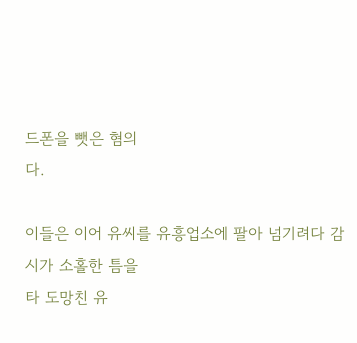드폰을 뺏은 혐의
다.

이들은 이어 유씨를 유흥업소에 팔아 넘기려다 감시가 소홀한 틈을
타 도망친 유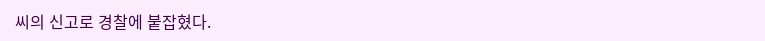씨의 신고로 경찰에 붙잡혔다.